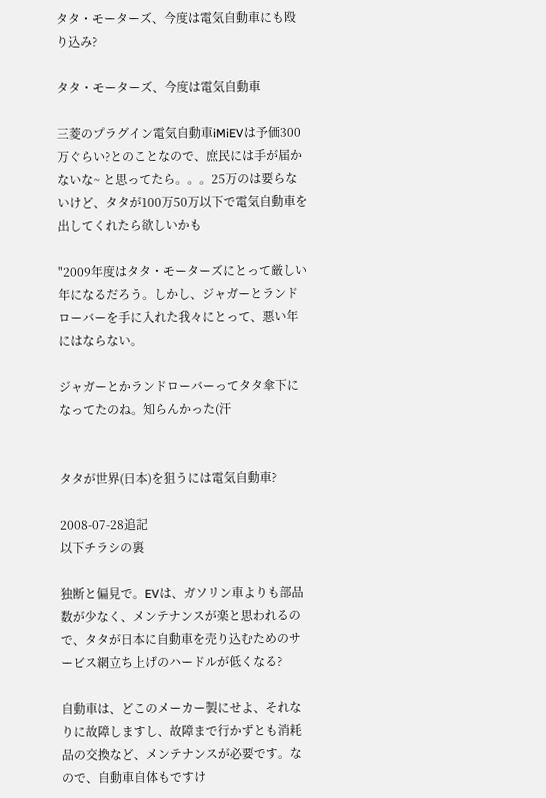タタ・モーターズ、今度は電気自動車にも殴り込み?

タタ・モーターズ、今度は電気自動車

三菱のプラグイン電気自動車iMiEVは予価300万ぐらい?とのことなので、庶民には手が届かないな~ と思ってたら。。。25万のは要らないけど、タタが100万50万以下で電気自動車を出してくれたら欲しいかも

"2009年度はタタ・モーターズにとって厳しい年になるだろう。しかし、ジャガーとランドローバーを手に入れた我々にとって、悪い年にはならない。

ジャガーとかランドローバーってタタ傘下になってたのね。知らんかった(汗


タタが世界(日本)を狙うには電気自動車?

2008-07-28追記
以下チラシの裏

独断と偏見で。EVは、ガソリン車よりも部品数が少なく、メンテナンスが楽と思われるので、タタが日本に自動車を売り込むためのサービス網立ち上げのハードルが低くなる?

自動車は、どこのメーカー製にせよ、それなりに故障しますし、故障まで行かずとも消耗品の交換など、メンテナンスが必要です。なので、自動車自体もですけ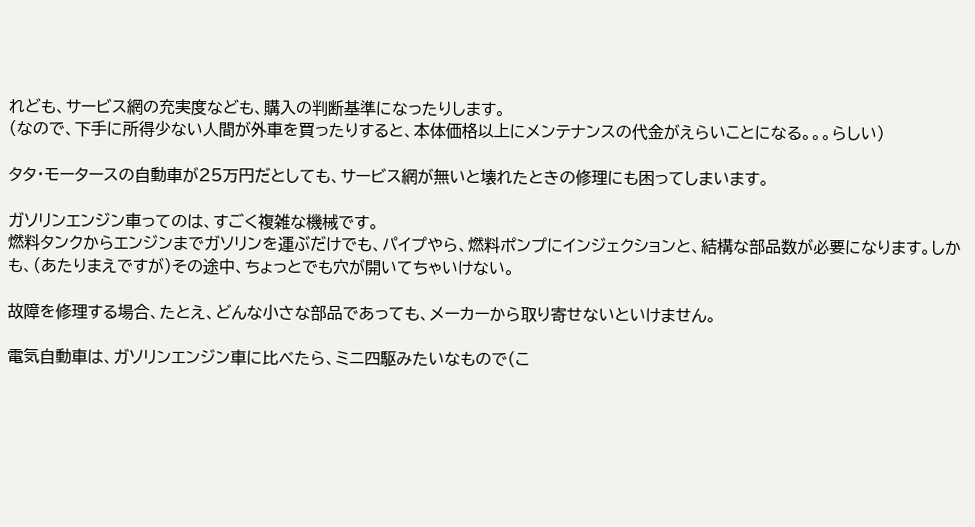れども、サービス網の充実度なども、購入の判断基準になったりします。
(なので、下手に所得少ない人間が外車を買ったりすると、本体価格以上にメンテナンスの代金がえらいことになる。。。らしい)

タタ・モータースの自動車が25万円だとしても、サービス網が無いと壊れたときの修理にも困ってしまいます。

ガソリンエンジン車ってのは、すごく複雑な機械です。
燃料タンクからエンジンまでガソリンを運ぶだけでも、パイプやら、燃料ポンプにインジェクションと、結構な部品数が必要になります。しかも、(あたりまえですが)その途中、ちょっとでも穴が開いてちゃいけない。

故障を修理する場合、たとえ、どんな小さな部品であっても、メーカーから取り寄せないといけません。

電気自動車は、ガソリンエンジン車に比べたら、ミニ四駆みたいなもので(こ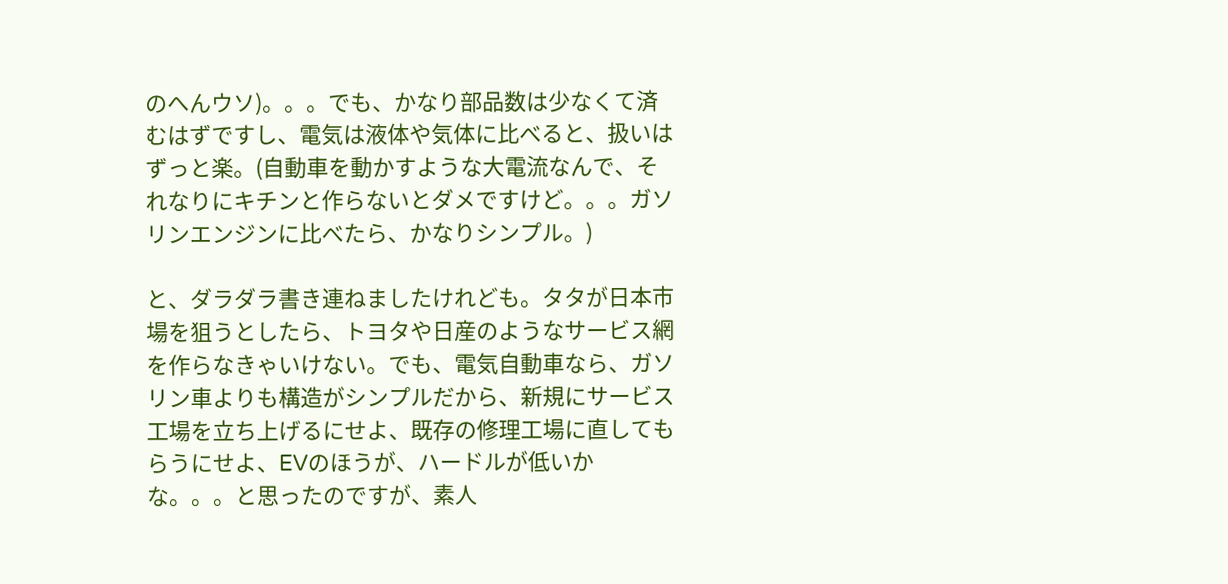のへんウソ)。。。でも、かなり部品数は少なくて済むはずですし、電気は液体や気体に比べると、扱いはずっと楽。(自動車を動かすような大電流なんで、それなりにキチンと作らないとダメですけど。。。ガソリンエンジンに比べたら、かなりシンプル。)

と、ダラダラ書き連ねましたけれども。タタが日本市場を狙うとしたら、トヨタや日産のようなサービス網を作らなきゃいけない。でも、電気自動車なら、ガソリン車よりも構造がシンプルだから、新規にサービス工場を立ち上げるにせよ、既存の修理工場に直してもらうにせよ、EVのほうが、ハードルが低いかな。。。と思ったのですが、素人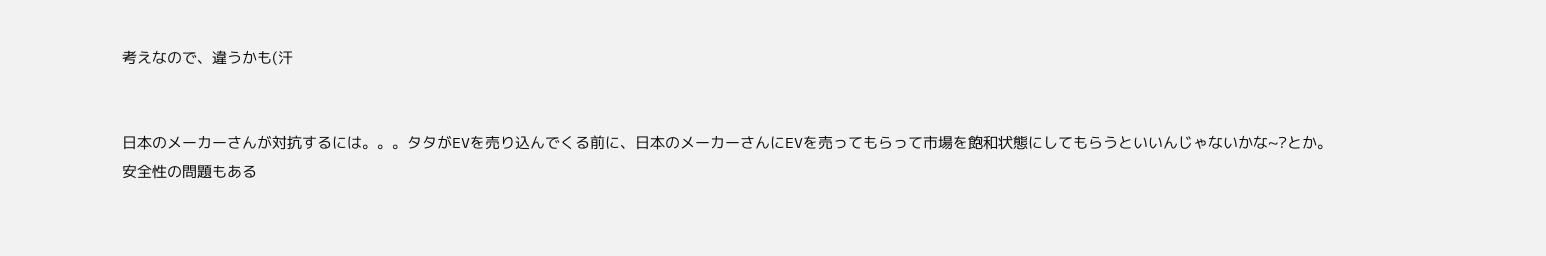考えなので、違うかも(汗


日本のメーカーさんが対抗するには。。。タタがEVを売り込んでくる前に、日本のメーカーさんにEVを売ってもらって市場を飽和状態にしてもらうといいんじゃないかな~?とか。
安全性の問題もある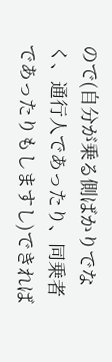ので(自分が乗る側ばかりでなく、通行人であったり、同乗者であったりもしますし)できれば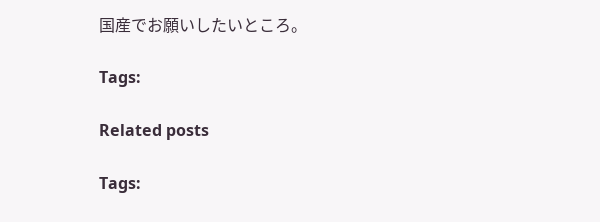国産でお願いしたいところ。

Tags:

Related posts

Tags: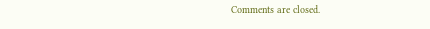Comments are closed.